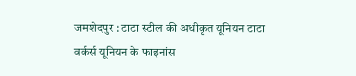जमशेदपुर : टाटा स्टील की अधीकृत यूनियन टाटा वर्कर्स यूनियन के फाइनांस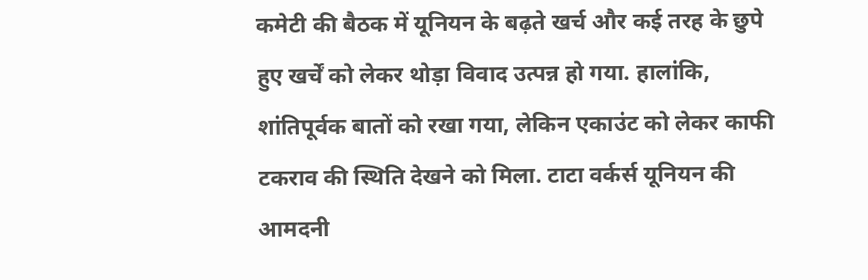कमेटी की बैठक में यूनियन के बढ़ते खर्च और कई तरह के छुपे हुए खर्चें को लेकर थोड़ा विवाद उत्पन्न हो गया. हालांकि, शांतिपूर्वक बातों को रखा गया, लेकिन एकाउंट को लेकर काफी टकराव की स्थिति देखने को मिला. टाटा वर्कर्स यूनियन की आमदनी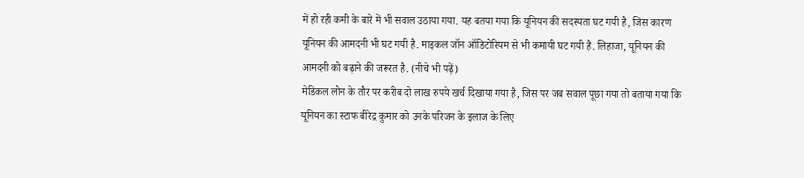में हो रही कमी के बारे में भी सवाल उठाया गया. यह बतया गया कि यूनियन की सदस्यता घट गयी है, जिस कारण यूनियन की आमदनी भी घट गयी है. माइकल जॉन ऑडिटोरियम से भी कमायी घट गयी है. लिहाजा, यूनियन की आमदनी को बढ़ाने की जरूरत है. (नीचे भी पढ़ें)
मेडिकल लोन के तौर पर करीब दो लाख रुपये खर्च दिखाया गया है, जिस पर जब सवाल पूछा गया तो बताया गया कि यूनियन का स्टाफ बीरेद्र कुमार को उनके परिजन के इलाज के लिए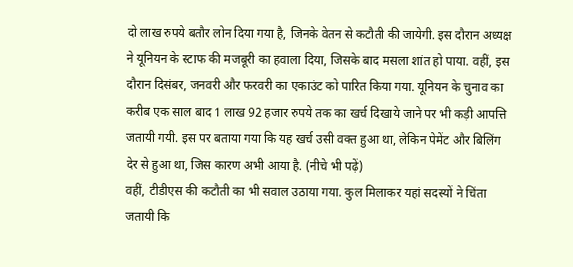दो लाख रुपये बतौर लोन दिया गया है, जिनके वेतन से कटौती की जायेगी. इस दौरान अध्यक्ष ने यूनियन के स्टाफ की मजबूरी का हवाला दिया, जिसके बाद मसला शांत हो पाया. वहीं, इस दौरान दिसंबर, जनवरी और फरवरी का एकाउंट को पारित किया गया. यूनियन के चुनाव का करीब एक साल बाद 1 लाख 92 हजार रुपये तक का खर्च दिखाये जाने पर भी कड़ी आपत्ति जतायी गयी. इस पर बताया गया कि यह खर्च उसी वक्त हुआ था, लेकिन पेमेंट और बिलिंग देर से हुआ था, जिस कारण अभी आया है. (नीचे भी पढ़ें)
वहीं, टीडीएस की कटौती का भी सवाल उठाया गया. कुल मिलाकर यहां सदस्यों ने चिंता जतायी कि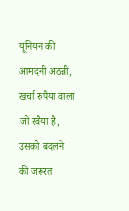यूनियन की आमदनी अठन्नी, खर्चा रुपैया वाला जो रवैया है, उसको बदलने की जरूरत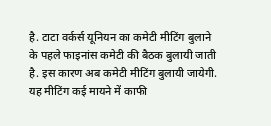है. टाटा वर्कर्स यूनियन का कमेटी मीटिंग बुलाने के पहले फाइनांस कमेटी की बैठक बुलायी जाती है. इस कारण अब कमेटी मीटिंग बुलायी जायेगी. यह मीटिंग कई मायने में काफी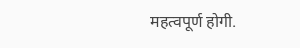महत्वपूर्ण होगी.